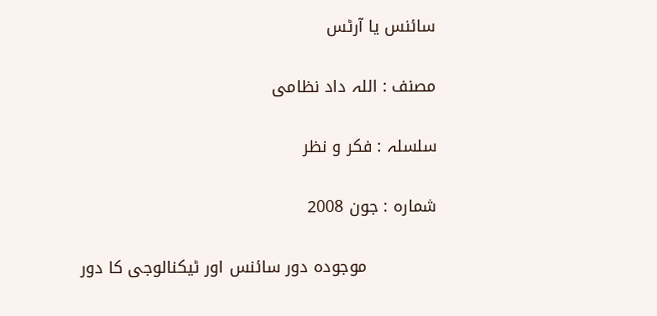سائنس یا آرٹس

مصنف : اللہ داد نظامی

سلسلہ : فکر و نظر

شمارہ : جون 2008

             موجودہ دور سائنس اور ٹیکنالوجی کا دور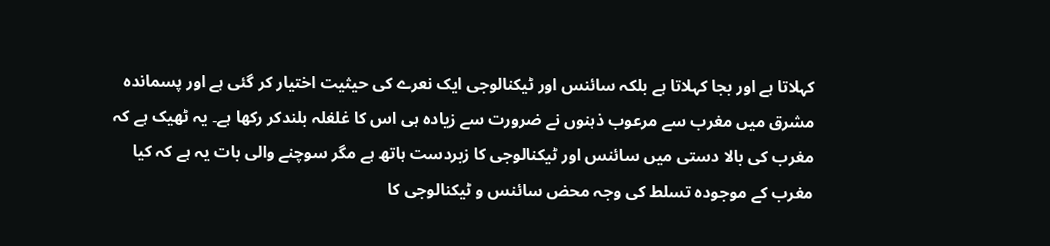کہلاتا ہے اور بجا کہلاتا ہے بلکہ سائنس اور ٹیکنالوجی ایک نعرے کی حیثیت اختیار کر گئی ہے اور پسماندہ مشرق میں مغرب سے مرعوب ذہنوں نے ضرورت سے زیادہ ہی اس کا غلغلہ بلندکر رکھا ہے۔ یہ ٹھیک ہے کہ مغرب کی بالا دستی میں سائنس اور ٹیکنالوجی کا زبردست ہاتھ ہے مگر سوچنے والی بات یہ ہے کہ کیا مغرب کے موجودہ تسلط کی وجہ محض سائنس و ٹیکنالوجی کا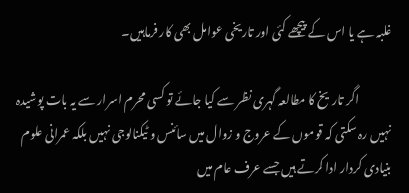غلبہ ہے یا اس کے پیچھے کئی اور تاریخی عوامل بھی کار فرماہیں۔

              اگر تاریخ کا مطالعہ گہری نظر سے کیا جائے تو کسی محرم اسرار سے یہ بات پوشیدہ نہیں رہ سکتی کہ قوموں کے عروج و زوال میں سائنس و ٹیکنالوجی نہیں بلکہ عمرانی علوم بنیادی کردار ادا کرتے ہیں جسے عرف عام میں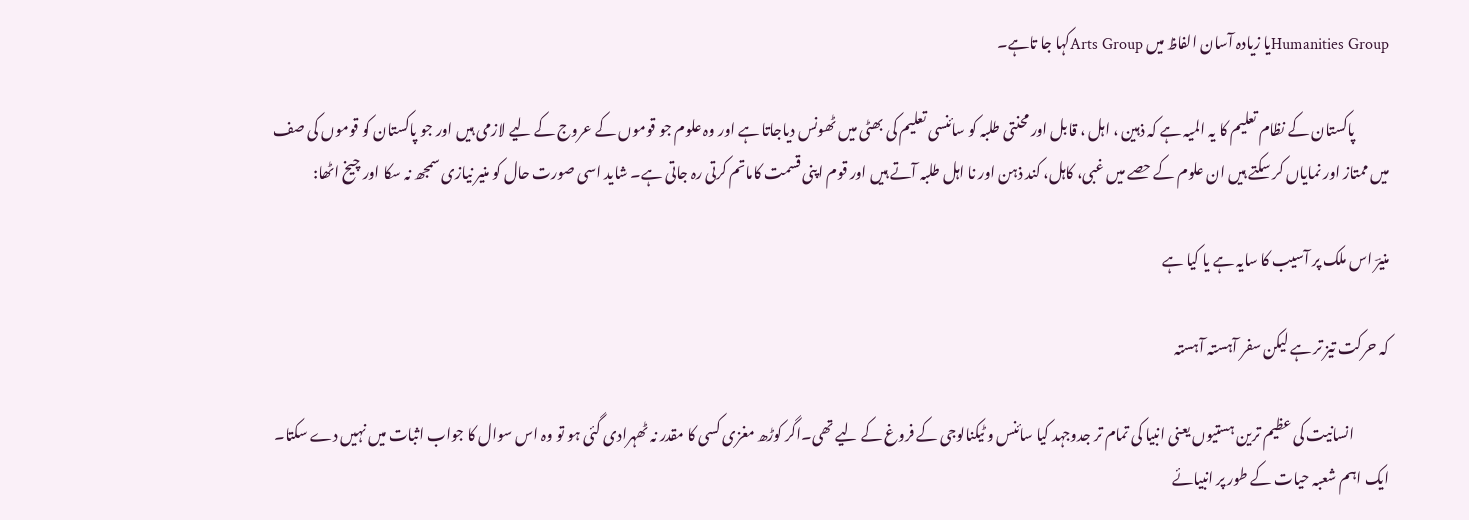Humanities Groupیا زیادہ آسان الفاظ میں Arts Groupکہا جا تاہے۔

            پاکستان کے نظام تعلیم کا یہ المیہ ہے کہ ذہین ، اہل ، قابل اور محنتی طلبہ کو سائنسی تعلیم کی بھٹی میں ٹھونس دیاجاتا ہے اور وہ علوم جو قوموں کے عروج کے لیے لازمی ہیں اور جو پاکستان کو قوموں کی صف میں ممتاز اور نمایاں کر سکتے ہیں ان علوم کے حصے میں غبی، کاہل، کند ذہن اور نا اہل طلبہ آتے ہیں اور قوم اپنی قسمت کاماتم کرتی رہ جاتی ہے۔ شاید اسی صورت حال کو منیر نیازی سمجھ نہ سکا اور چیخ اٹھا:

منیرؔ اس ملک پر آسیب کا سایہ ہے یا کیا ہے

کہ حرکت تیز تر ہے لیکن سفر آہستہ آہستہ

            انسانیت کی عظیم ترین ہستیوں یعنی انبیا کی تمام تر جدوجہد کیا سائنس و ٹیکنالوجی کے فروغ کے لیے تھی۔اگر کوڑھ مغزی کسی کا مقدر نہ ٹھہرادی گئی ہو تو وہ اس سوال کا جواب اثبات میں نہیں دے سکتا۔ ایک اہم شعبہ حیات کے طور پر انبیائے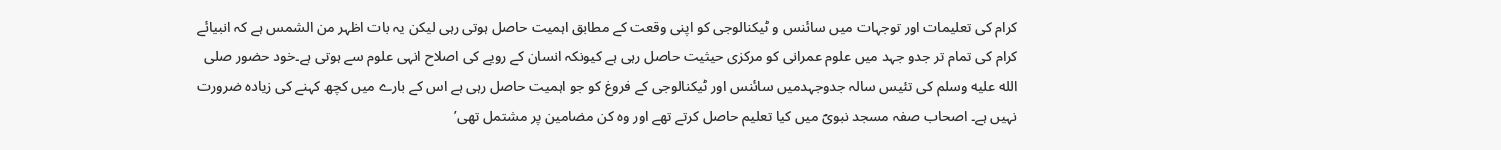کرام کی تعلیمات اور توجہات میں سائنس و ٹیکنالوجی کو اپنی وقعت کے مطابق اہمیت حاصل ہوتی رہی لیکن یہ بات اظہر من الشمس ہے کہ انبیائے کرام کی تمام تر جدو جہد میں علوم عمرانی کو مرکزی حیثیت حاصل رہی ہے کیونکہ انسان کے رویے کی اصلاح انہی علوم سے ہوتی ہے۔خود حضور صلى الله عليه وسلم کی تئیس سالہ جدوجہدمیں سائنس اور ٹیکنالوجی کے فروغ کو جو اہمیت حاصل رہی ہے اس کے بارے میں کچھ کہنے کی زیادہ ضرورت نہیں ہے۔ اصحاب صفہ مسجد نبویؐ میں کیا تعلیم حاصل کرتے تھے اور وہ کن مضامین پر مشتمل تھی’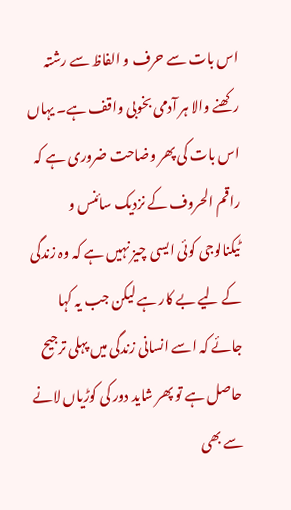اس بات سے حرف و الفاظ سے رشتہ رکھنے والا ہر آدمی بخوبی واقف ہے۔ یہاں اس بات کی پھر وضاحت ضروری ہے کہ راقم الحروف کے نزدیک سائنس و ٹیکنالوجی کوئی ایسی چیز نہیں ہے کہ وہ زندگی کے لیے بے کار ہے لیکن جب یہ کہا جائے کہ اسے انسانی زندگی میں پہلی ترجیح حاصل ہے تو پھر شاید دور کی کوڑیاں لانے سے بھی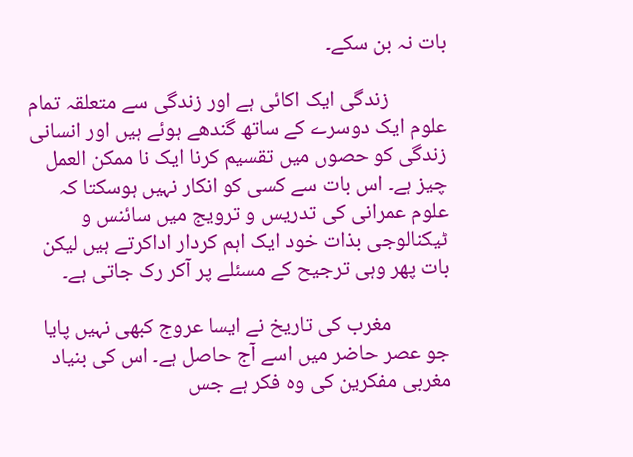بات نہ بن سکے۔

            زندگی ایک اکائی ہے اور زندگی سے متعلقہ تمام علوم ایک دوسرے کے ساتھ گندھے ہوئے ہیں اور انسانی زندگی کو حصوں میں تقسیم کرنا ایک نا ممکن العمل چیز ہے۔ اس بات سے کسی کو انکار نہیں ہوسکتا کہ علوم عمرانی کی تدریس و ترویج میں سائنس و ٹیکنالوجی بذات خود ایک اہم کردار اداکرتے ہیں لیکن بات پھر وہی ترجیح کے مسئلے پر آکر رک جاتی ہے۔

            مغرب کی تاریخ نے ایسا عروج کبھی نہیں پایا جو عصر حاضر میں اسے آج حاصل ہے۔ اس کی بنیاد مغربی مفکرین کی وہ فکر ہے جس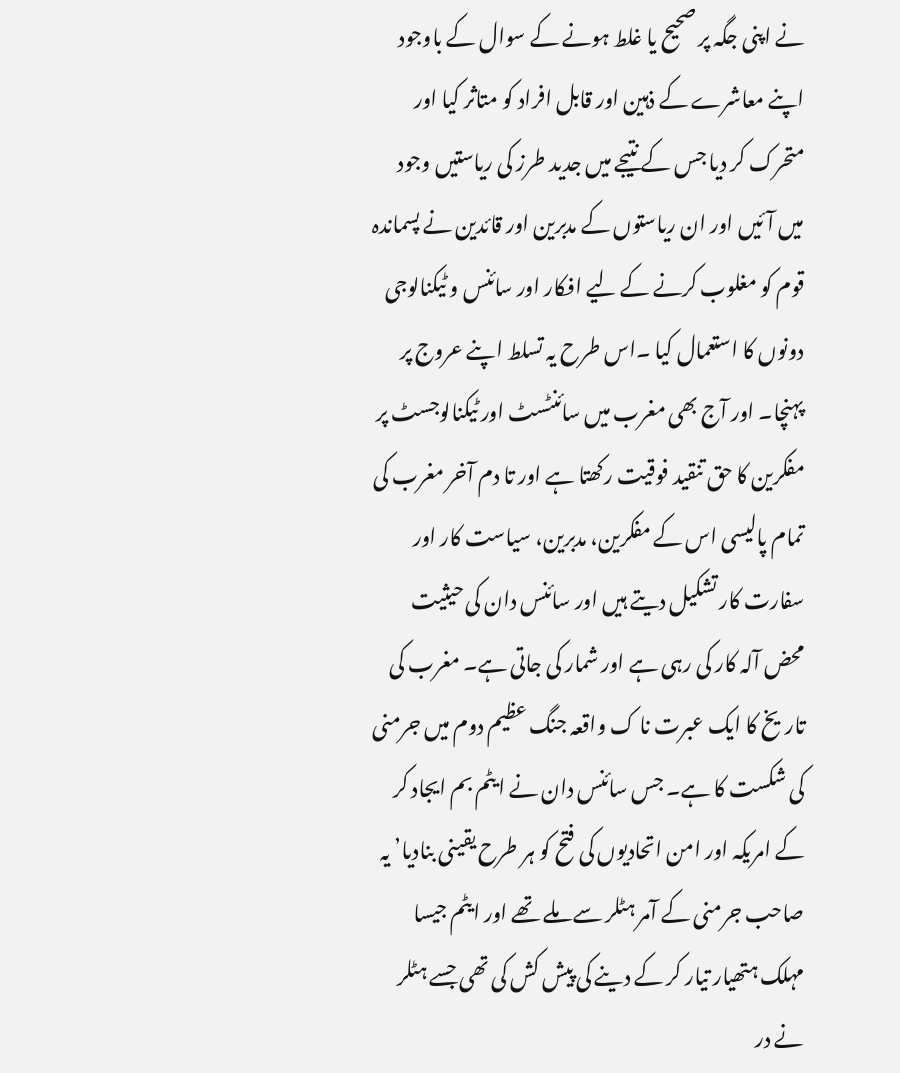نے اپنی جگہ پر صحیح یا غلط ہونے کے سوال کے باوجود اپنے معاشرے کے ذہین اور قابل افراد کو متاثر کیا اور متحرک کر دیا جس کے نتیجے میں جدید طرز کی ریاستیں وجود میں آئیں اور ان ریاستوں کے مدبرین اور قائدین نے پسماندہ قوم کو مغلوب کرنے کے لیے افکار اور سائنس و ٹیکنالوجی دونوں کا استعمال کیا ۔اس طرح یہ تسلط اپنے عروج پر پہنچا۔ اور آج بھی مغرب میں سائنٹسٹ اور ٹیکنالوجسٹ پر مفکرین کا حق تنقید فوقیت رکھتا ہے اور تا دم آخر مغرب کی تمام پالیسی اس کے مفکرین، مدبرین، سیاست کار اور سفارت کار تشکیل دیتے ہیں اور سائنس دان کی حیثیت محض آلہ کار کی رہی ہے اور شمار کی جاتی ہے۔ مغرب کی تاریخ کا ایک عبرت نا ک واقعہ جنگ عظیم دوم میں جرمنی کی شکست کا ہے۔ جس سائنس دان نے ایٹم بم ایجاد کر کے امریکہ اور امن اتحادیوں کی فتح کو ہر طرح یقینی بنادیا’ یہ صاحب جرمنی کے آمر ہٹلر سے ملے تھے اور ایٹم جیسا مہلک ہتھیار تیار کر کے دینے کی پیش کش کی تھی جسے ہٹلر نے در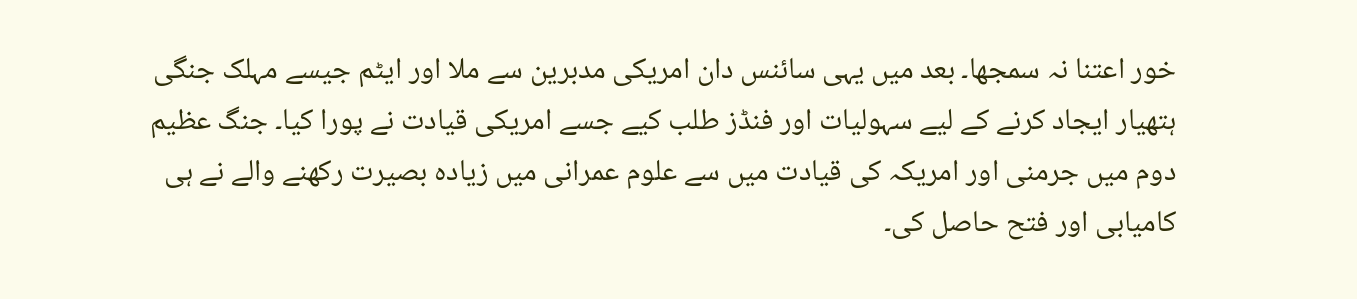خور اعتنا نہ سمجھا۔ بعد میں یہی سائنس دان امریکی مدبرین سے ملا اور ایٹم جیسے مہلک جنگی ہتھیار ایجاد کرنے کے لیے سہولیات اور فنڈز طلب کیے جسے امریکی قیادت نے پورا کیا۔ جنگ عظیم دوم میں جرمنی اور امریکہ کی قیادت میں سے علوم عمرانی میں زیادہ بصیرت رکھنے والے نے ہی کامیابی اور فتح حاصل کی۔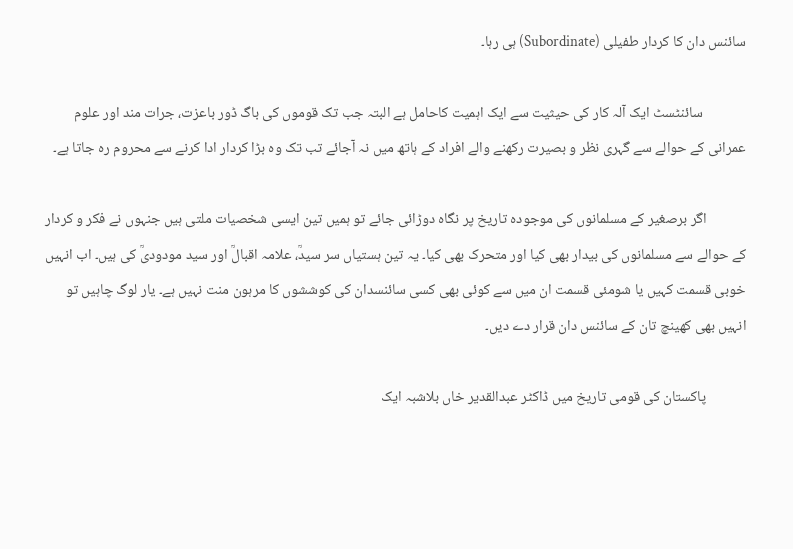سائنس دان کا کردار طفیلی (Subordinate) ہی رہا۔

             سائنٹسٹ ایک آلہ کار کی حیثیت سے ایک اہمیت کاحامل ہے البتہ جب تک قوموں کی باگ ڈور باعزت، جرات مند اور علوم عمرانی کے حوالے سے گہری نظر و بصیرت رکھنے والے افراد کے ہاتھ میں نہ آجائے تب تک وہ بڑا کردار ادا کرنے سے محروم رہ جاتا ہے۔

            اگر برصغیر کے مسلمانوں کی موجودہ تاریخ پر نگاہ دوڑائی جائے تو ہمیں تین ایسی شخصیات ملتی ہیں جنہوں نے فکر و کردار کے حوالے سے مسلمانوں کی بیدار بھی کیا اور متحرک بھی کیا۔ یہ تین ہستیاں سر سیدؒ، علامہ اقبالؒ اور سید مودودیؒ کی ہیں۔ اب انہیں خوبی قسمت کہیں یا شومئی قسمت ان میں سے کوئی بھی کسی سائنسدان کی کوششوں کا مرہون منت نہیں ہے۔ یار لوگ چاہیں تو انہیں بھی کھینچ تان کے سائنس دان قرار دے دیں۔

            پاکستان کی قومی تاریخ میں ڈاکٹر عبدالقدیر خاں بلاشبہ ایک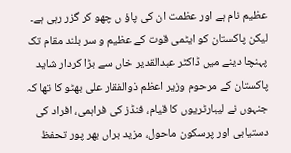عظیم نام ہے اور عظمت ان کی پاؤ ں چھو کر گزر رہی ہے۔ لیکن پاکستان کو ایٹمی قوت کے عظیم و سر بلند مقام تک پہنچا دینے میں ڈاکٹر عبدالقدیر خاں سے بڑا کردار شاید پاکستان کے مرحوم وزیر اعظم ذوالفقار علی بھٹو کا تھا کہ جنہوں نے لیبارٹریوں کا قیام، فنڈز کی فراہمی، افراد کی دستیابی اور پرسکون ماحول، مزید براں بھر پور تحفظ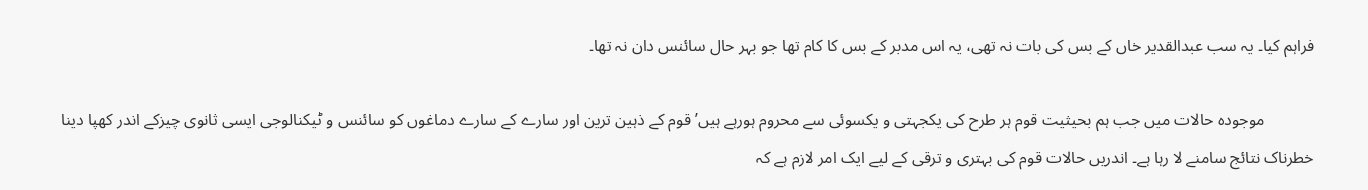فراہم کیا۔ یہ سب عبدالقدیر خاں کے بس کی بات نہ تھی، یہ اس مدبر کے بس کا کام تھا جو بہر حال سائنس دان نہ تھا۔

            موجودہ حالات میں جب ہم بحیثیت قوم ہر طرح کی یکجہتی و یکسوئی سے محروم ہورہے ہیں’ قوم کے ذہین ترین اور سارے کے سارے دماغوں کو سائنس و ٹیکنالوجی ایسی ثانوی چیزکے اندر کھپا دینا خطرناک نتائج سامنے لا رہا ہے۔ اندریں حالات قوم کی بہتری و ترقی کے لیے ایک امر لازم ہے کہ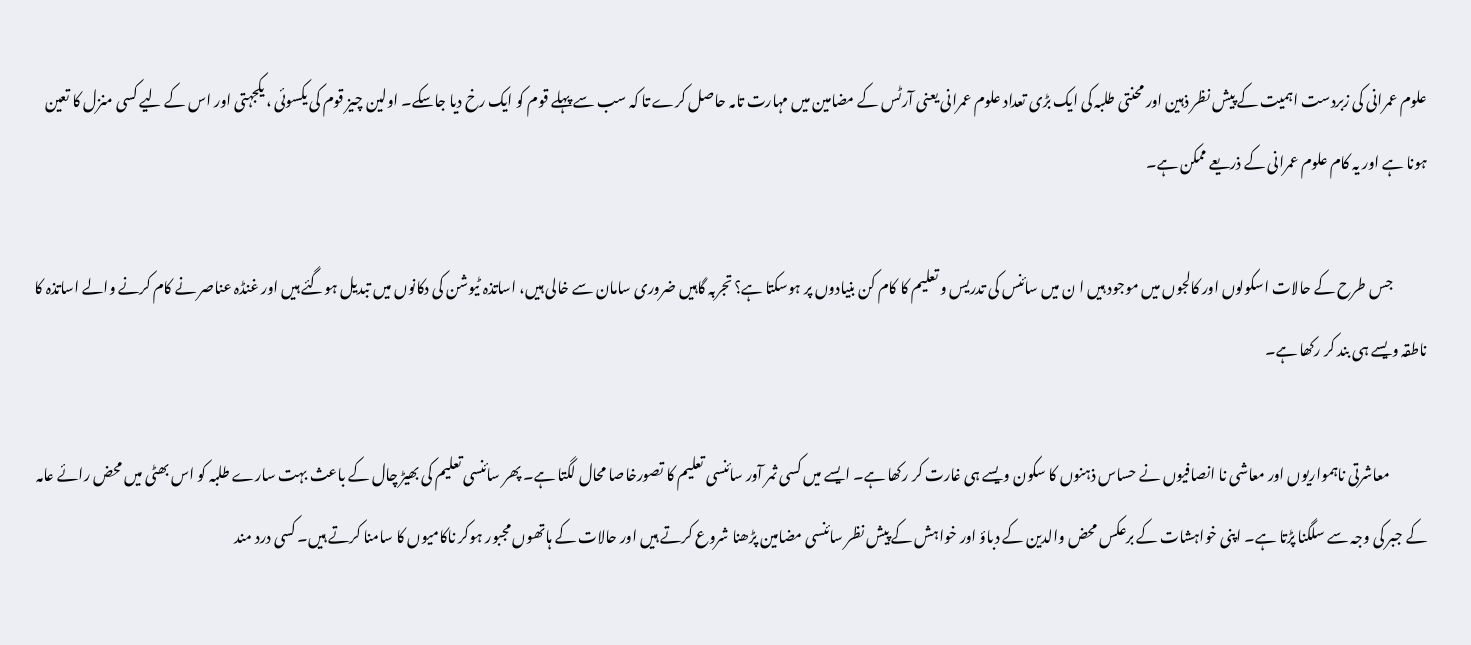علوم عمرانی کی زبردست اہمیت کے پیش نظر ذہین اور محنتی طلبہ کی ایک بڑی تعداد علوم عمرانی یعنی آرٹس کے مضامین میں مہارت تامہ حاصل کرے تا کہ سب سے پہلے قوم کو ایک رخ دیا جاسکے۔ اولین چیز قوم کی یکسوئی ، یکجہتی اور اس کے لیے کسی منزل کا تعین ہونا ہے اور یہ کام علوم عمرانی کے ذریعے ممکن ہے۔

            جس طرح کے حالات اسکولوں اور کالجوں میں موجود ہیں ا ن میں سائنس کی تدریس و تعلیم کا کام کن بنیادوں پر ہوسکتا ہے؟ تجربہ گاہیں ضروری سامان سے خالی ہیں، اساتذہ ٹیوشن کی دکانوں میں تبدیل ہوگئے ہیں اور غنڈہ عناصر نے کام کرنے والے اساتذہ کا ناطقہ ویسے ہی بند کر رکھا ہے۔

             معاشرتی ناہمواریوں اور معاشی نا انصافیوں نے حساس ذہنوں کا سکون ویسے ہی غارت کر رکھا ہے۔ ایسے میں کسی ثمر آور سائنسی تعلیم کا تصورخاصا محال لگتا ہے۔ پھر سائنسی تعلیم کی بھیڑ چال کے باعث بہت سارے طلبہ کو اس بھٹی میں محض رائے عامہ کے جبر کی وجہ سے سلگنا پڑتا ہے۔ اپنی خواہشات کے برعکس محض والدین کے دباؤ اور خواہش کے پیش نظر سائنسی مضامین پڑھنا شروع کرتے ہیں اور حالات کے ہاتھوں مجبور ہوکر ناکامیوں کا سامنا کرتے ہیں۔ کسی درد مند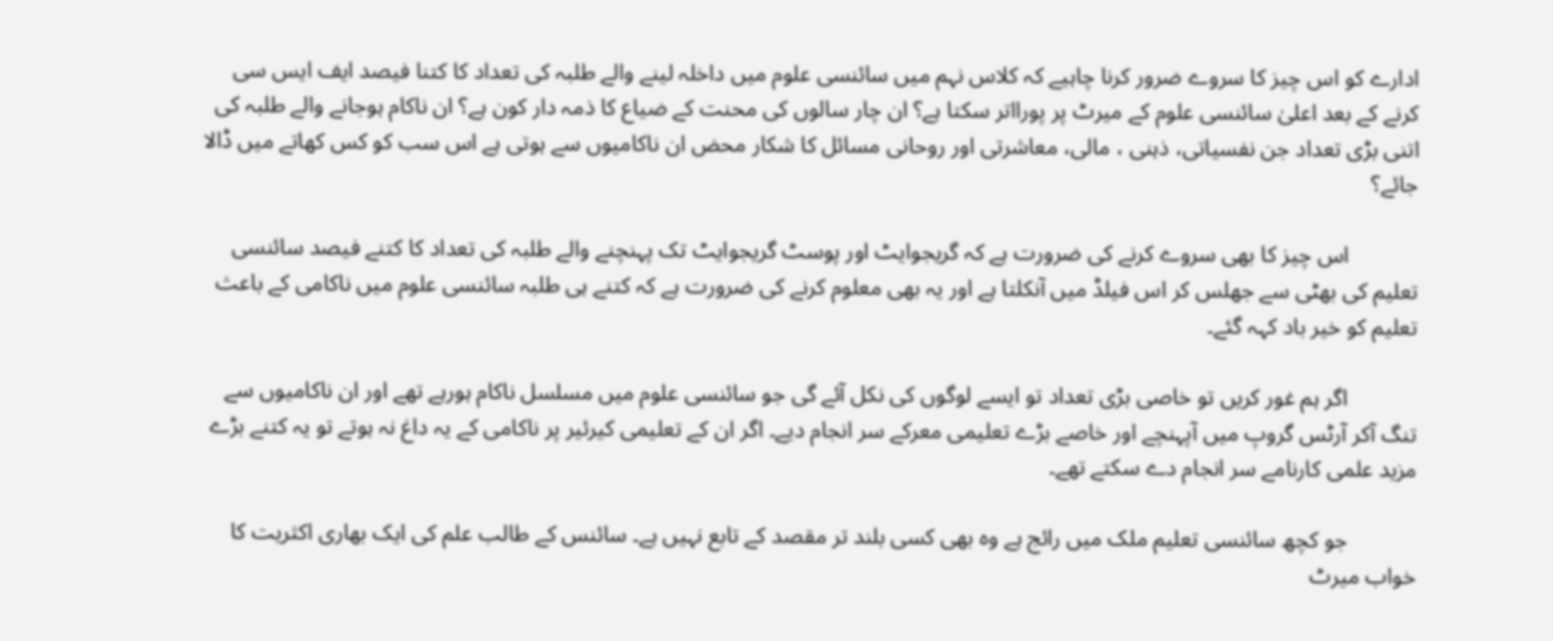ادارے کو اس چیز کا سروے ضرور کرنا چاہیے کہ کلاس نہم میں سائنسی علوم میں داخلہ لینے والے طلبہ کی تعداد کا کتنا فیصد ایف ایس سی کرنے کے بعد اعلیٰ سائنسی علوم کے میرٹ پر پورااتر سکتا ہے؟ ان چار سالوں کی محنت کے ضیاع کا ذمہ دار کون ہے؟ ان ناکام ہوجانے والے طلبہ کی اتنی بڑی تعداد جن نفسیاتی، ذہنی ، مالی، معاشرتی اور روحانی مسائل کا شکار محض ان ناکامیوں سے ہوتی ہے اس سب کو کس کھاتے میں ڈالا جائے؟

            اس چیز کا بھی سروے کرنے کی ضرورت ہے کہ گریجوایٹ اور پوسٹ گریجوایٹ تک پہنچنے والے طلبہ کی تعداد کا کتنے فیصد سائنسی تعلیم کی بھٹی سے جھلس کر اس فیلڈ میں آنکلتا ہے اور یہ بھی معلوم کرنے کی ضرورت ہے کہ کتنے ہی طلبہ سائنسی علوم میں ناکامی کے باعث تعلیم کو خیر باد کہہ گئے۔

            اگر ہم غور کریں تو خاصی بڑی تعداد تو ایسے لوگوں کی نکل آئے گی جو سائنسی علوم میں مسلسل ناکام ہورہے تھے اور ان ناکامیوں سے تنگ آکر آرٹس گروپ میں آپہنچے اور خاصے بڑے تعلیمی معرکے سر انجام دیے۔ اگر ان کے تعلیمی کیرئیر پر ناکامی کے یہ داغ نہ ہوتے تو یہ کتنے بڑے مزید علمی کارنامے سر انجام دے سکتے تھے۔

            جو کچھ سائنسی تعلیم ملک میں رائج ہے وہ بھی کسی بلند تر مقصد کے تابع نہیں ہے۔ سائنس کے طالب علم کی ایک بھاری اکثریت کا خواب میرٹ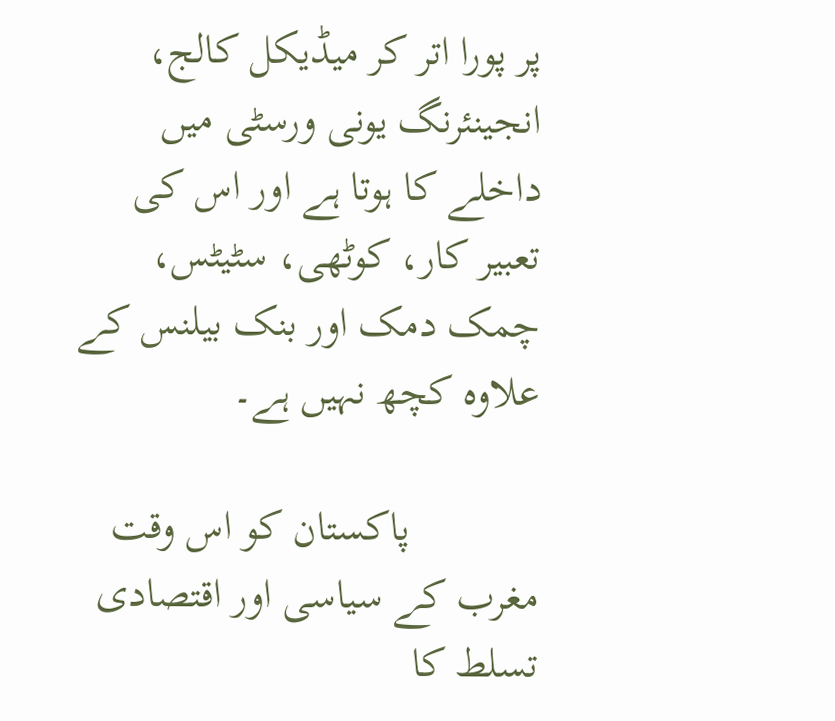پر پورا اتر کر میڈیکل کالج، انجینئرنگ یونی ورسٹی میں داخلے کا ہوتا ہے اور اس کی تعبیر کار، کوٹھی، سٹیٹس، چمک دمک اور بنک بیلنس کے علاوہ کچھ نہیں ہے۔

            پاکستان کو اس وقت مغرب کے سیاسی اور اقتصادی تسلط کا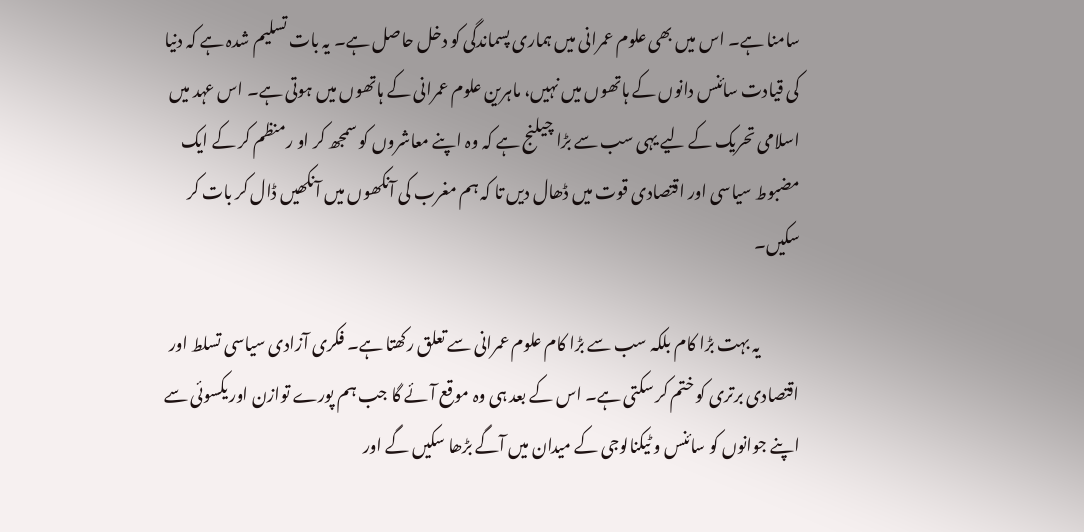سامنا ہے۔ اس میں بھی علوم عمرانی میں ہماری پسماندگی کو دخل حاصل ہے۔ یہ بات تسلیم شدہ ہے کہ دنیا کی قیادت سائنس دانوں کے ہاتھوں میں نہیں، ماہرین علوم عمرانی کے ہاتھوں میں ہوتی ہے۔ اس عہد میں اسلامی تحریک کے لیے یہی سب سے بڑا چیلنج ہے کہ وہ اپنے معاشروں کو سمجھ کر او رمنظم کر کے ایک مضبوط سیاسی اور اقتصادی قوت میں ڈھال دیں تا کہ ہم مغرب کی آنکھوں میں آنکھیں ڈال کر بات کر سکیں۔

            یہ بہت بڑا کام بلکہ سب سے بڑا کام علوم عمرانی سے تعلق رکھتا ہے۔ فکری آزادی سیاسی تسلط اور اقتصادی برتری کو ختم کر سکتی ہے۔ اس کے بعد ہی وہ موقع آئے گا جب ہم پورے توازن اور یکسوئی سے اپنے جوانوں کو سائنس و ٹیکنالوجی کے میدان میں آگے بڑھا سکیں گے اور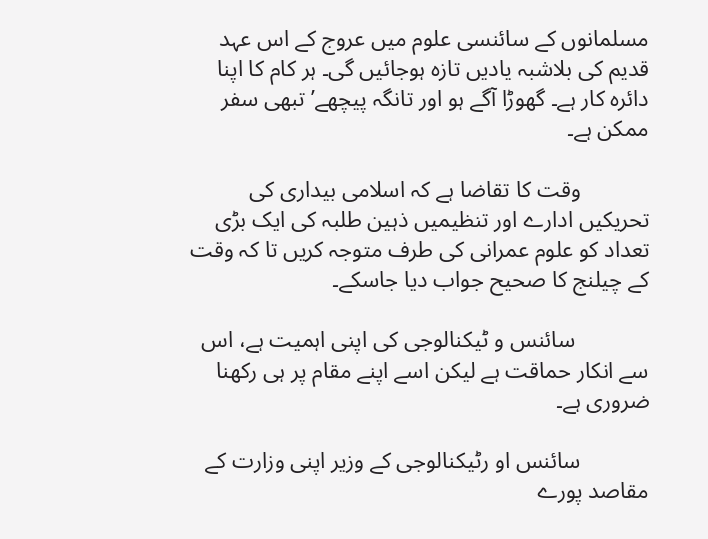مسلمانوں کے سائنسی علوم میں عروج کے اس عہد قدیم کی بلاشبہ یادیں تازہ ہوجائیں گی۔ ہر کام کا اپنا دائرہ کار ہے۔ گھوڑا آگے ہو اور تانگہ پیچھے’ تبھی سفر ممکن ہے۔

            وقت کا تقاضا ہے کہ اسلامی بیداری کی تحریکیں ادارے اور تنظیمیں ذہین طلبہ کی ایک بڑی تعداد کو علوم عمرانی کی طرف متوجہ کریں تا کہ وقت کے چیلنج کا صحیح جواب دیا جاسکے۔

             سائنس و ٹیکنالوجی کی اپنی اہمیت ہے، اس سے انکار حماقت ہے لیکن اسے اپنے مقام پر ہی رکھنا ضروری ہے۔

            سائنس او رٹیکنالوجی کے وزیر اپنی وزارت کے مقاصد پورے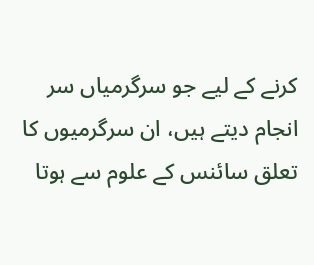کرنے کے لیے جو سرگرمیاں سر انجام دیتے ہیں، ان سرگرمیوں کا تعلق سائنس کے علوم سے ہوتا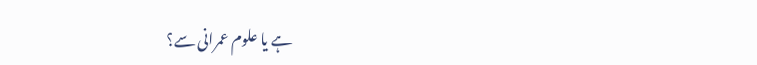ہے یا علوم عمرانی سے؟